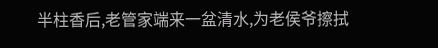半柱香后,老管家端来一盆清水,为老侯爷擦拭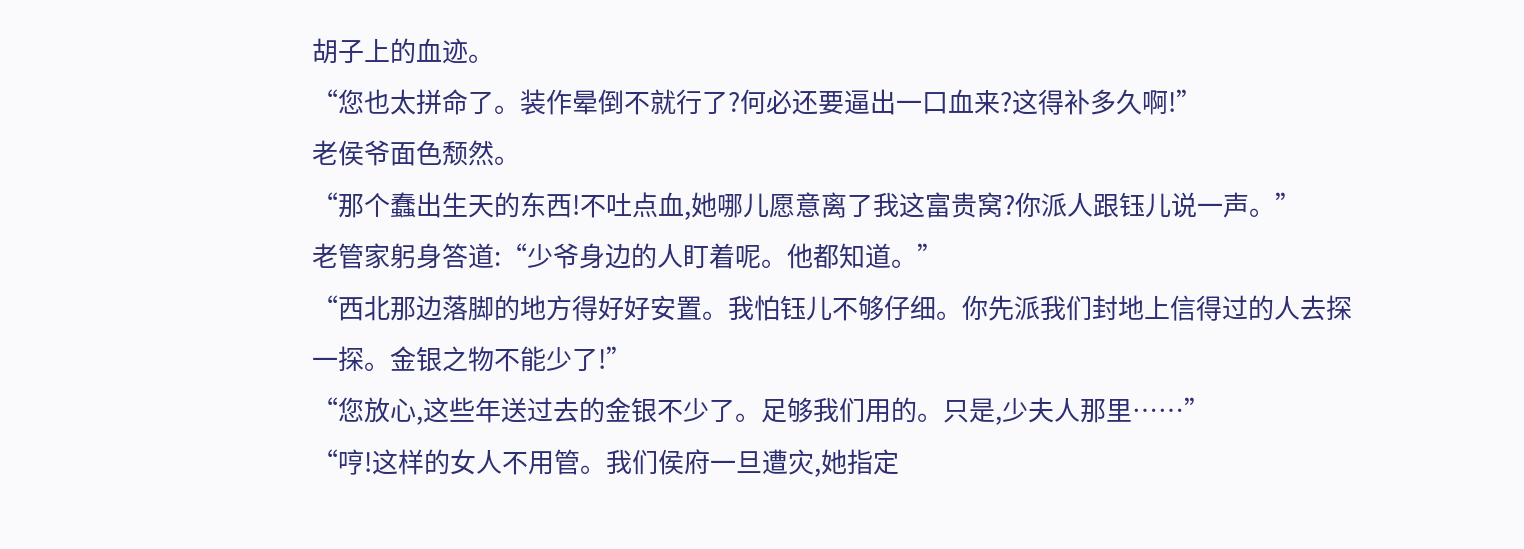胡子上的血迹。
“您也太拼命了。装作晕倒不就行了?何必还要逼出一口血来?这得补多久啊!”
老侯爷面色颓然。
“那个蠢出生天的东西!不吐点血,她哪儿愿意离了我这富贵窝?你派人跟钰儿说一声。”
老管家躬身答道:“少爷身边的人盯着呢。他都知道。”
“西北那边落脚的地方得好好安置。我怕钰儿不够仔细。你先派我们封地上信得过的人去探一探。金银之物不能少了!”
“您放心,这些年送过去的金银不少了。足够我们用的。只是,少夫人那里……”
“哼!这样的女人不用管。我们侯府一旦遭灾,她指定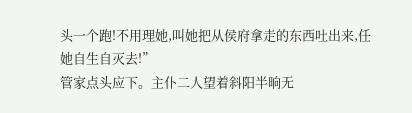头一个跑!不用理她,叫她把从侯府拿走的东西吐出来,任她自生自灭去!”
管家点头应下。主仆二人望着斜阳半晌无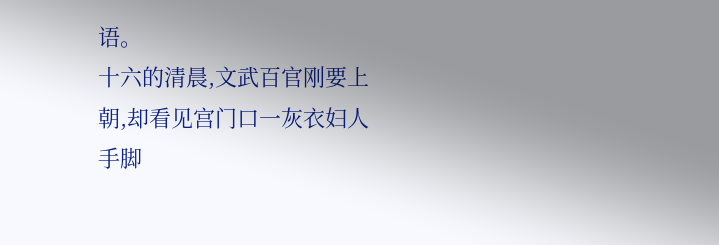语。
十六的清晨,文武百官刚要上朝,却看见宫门口一灰衣妇人手脚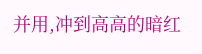并用,冲到高高的暗红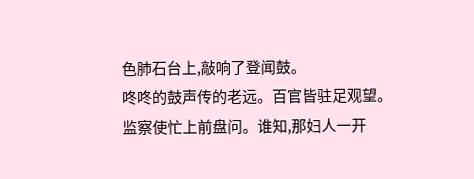色肺石台上,敲响了登闻鼓。
咚咚的鼓声传的老远。百官皆驻足观望。监察使忙上前盘问。谁知,那妇人一开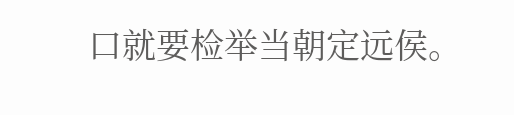口就要检举当朝定远侯。